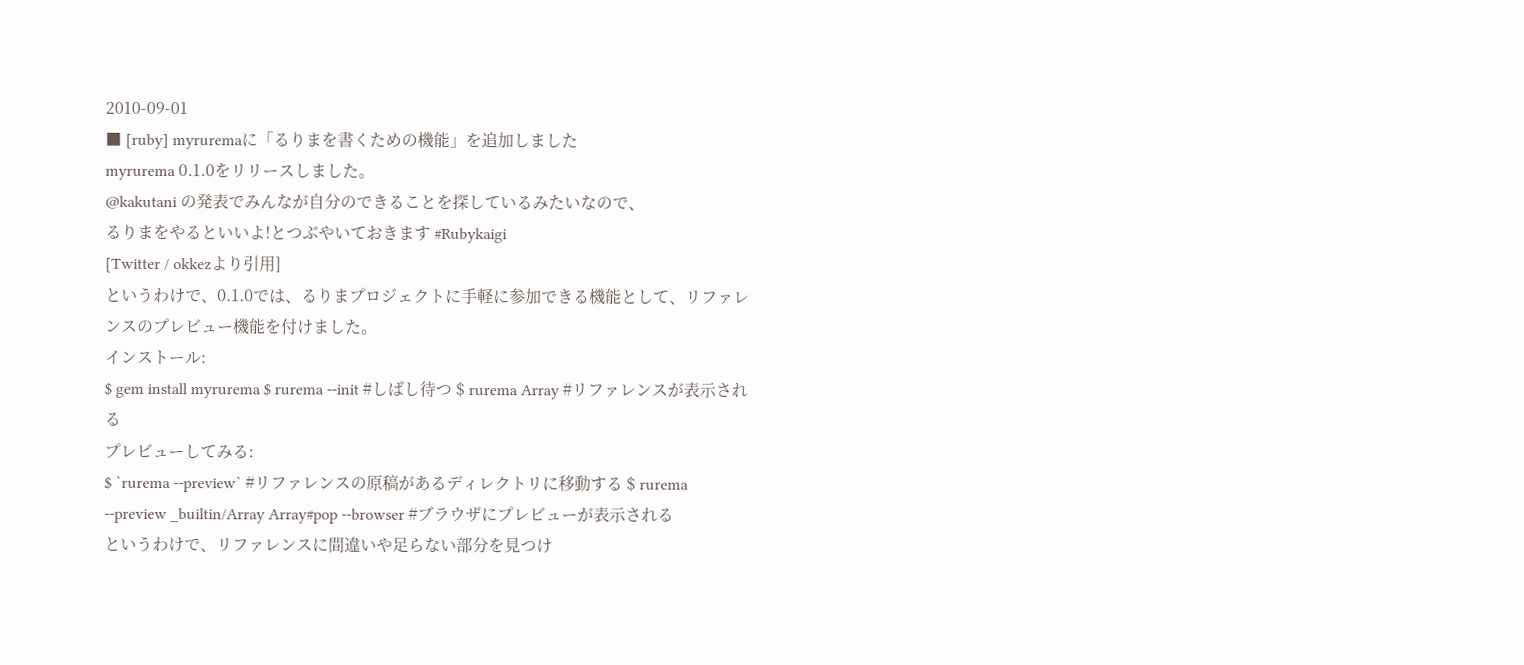2010-09-01
■ [ruby] myruremaに「るりまを書くための機能」を追加しました
myrurema 0.1.0をリリースしました。
@kakutani の発表でみんなが自分のできることを探しているみたいなので、
るりまをやるといいよ!とつぶやいておきます #Rubykaigi
[Twitter / okkezより引用]
というわけで、0.1.0では、るりまプロジェクトに手軽に参加できる機能として、リファレンスのプレビュー機能を付けました。
インストール:
$ gem install myrurema $ rurema --init #しばし待つ $ rurema Array #リファレンスが表示される
プレビューしてみる:
$ `rurema --preview` #リファレンスの原稿があるディレクトリに移動する $ rurema --preview _builtin/Array Array#pop --browser #ブラウザにプレビューが表示される
というわけで、リファレンスに間違いや足らない部分を見つけ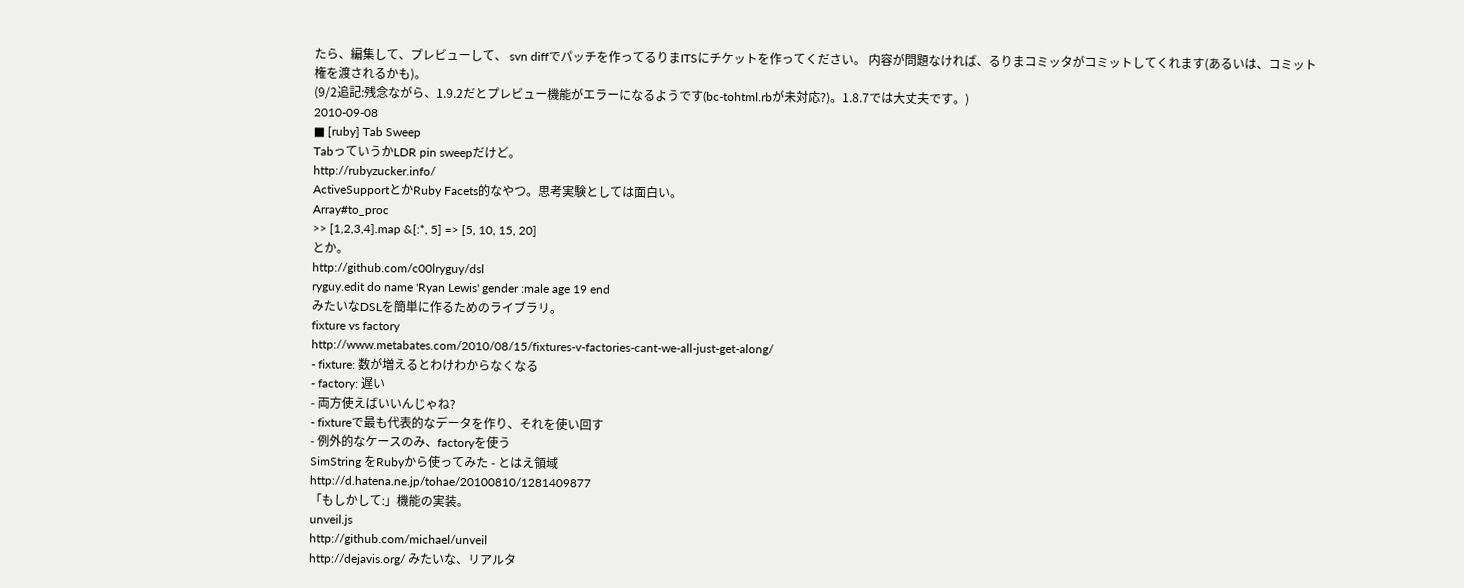たら、編集して、プレビューして、 svn diffでパッチを作ってるりまITSにチケットを作ってください。 内容が問題なければ、るりまコミッタがコミットしてくれます(あるいは、コミット権を渡されるかも)。
(9/2追記:残念ながら、1.9.2だとプレビュー機能がエラーになるようです(bc-tohtml.rbが未対応?)。1.8.7では大丈夫です。)
2010-09-08
■ [ruby] Tab Sweep
TabっていうかLDR pin sweepだけど。
http://rubyzucker.info/
ActiveSupportとかRuby Facets的なやつ。思考実験としては面白い。
Array#to_proc
>> [1,2,3,4].map &[:*, 5] => [5, 10, 15, 20]
とか。
http://github.com/c00lryguy/dsl
ryguy.edit do name 'Ryan Lewis' gender :male age 19 end
みたいなDSLを簡単に作るためのライブラリ。
fixture vs factory
http://www.metabates.com/2010/08/15/fixtures-v-factories-cant-we-all-just-get-along/
- fixture: 数が増えるとわけわからなくなる
- factory: 遅い
- 両方使えばいいんじゃね?
- fixtureで最も代表的なデータを作り、それを使い回す
- 例外的なケースのみ、factoryを使う
SimString をRubyから使ってみた - とはえ領域
http://d.hatena.ne.jp/tohae/20100810/1281409877
「もしかして:」機能の実装。
unveil.js
http://github.com/michael/unveil
http://dejavis.org/ みたいな、リアルタ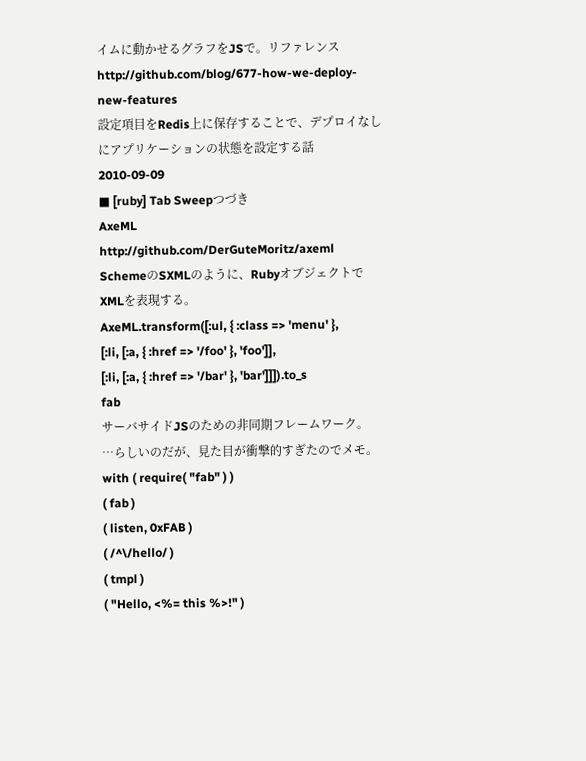イムに動かせるグラフをJSで。リファレンス
http://github.com/blog/677-how-we-deploy-new-features
設定項目をRedis上に保存することで、デプロイなしにアプリケーションの状態を設定する話
2010-09-09
■ [ruby] Tab Sweepつづき
AxeML
http://github.com/DerGuteMoritz/axeml
SchemeのSXMLのように、RubyオブジェクトでXMLを表現する。
AxeML.transform([:ul, { :class => 'menu' },
[:li, [:a, { :href => '/foo' }, 'foo']],
[:li, [:a, { :href => '/bar' }, 'bar']]]).to_s
fab
サーバサイドJSのための非同期フレームワーク。
…らしいのだが、見た目が衝撃的すぎたのでメモ。
with ( require( "fab" ) )
( fab )
( listen, 0xFAB )
( /^\/hello/ )
( tmpl )
( "Hello, <%= this %>!" )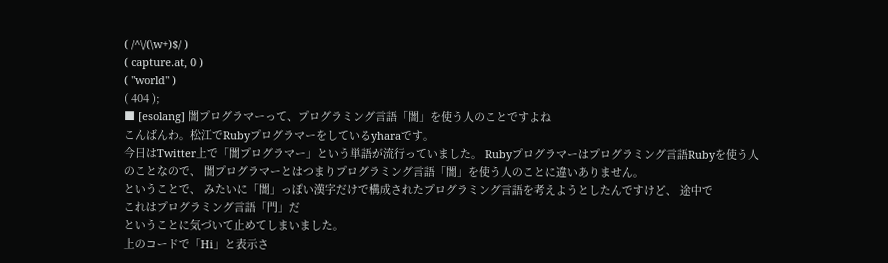( /^\/(\w+)$/ )
( capture.at, 0 )
( "world" )
( 404 );
■ [esolang] 闇プログラマーって、プログラミング言語「闇」を使う人のことですよね
こんばんわ。松江でRubyプログラマーをしているyharaです。
今日はTwitter上で「闇プログラマー」という単語が流行っていました。 Rubyプログラマーはプログラミング言語Rubyを使う人のことなので、 闇プログラマーとはつまりプログラミング言語「闇」を使う人のことに違いありません。
ということで、 みたいに「闇」っぽい漢字だけで構成されたプログラミング言語を考えようとしたんですけど、 途中で
これはプログラミング言語「門」だ
ということに気づいて止めてしまいました。
上のコードで「Hi」と表示さ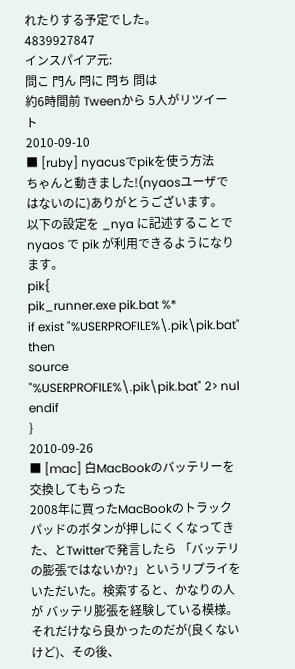れたりする予定でした。
4839927847
インスパイア元:
問こ 門ん 閂に 閂ち 問は
約6時間前 Tweenから 5人がリツイート
2010-09-10
■ [ruby] nyacusでpikを使う方法
ちゃんと動きました!(nyaosユーザではないのに)ありがとうございます。
以下の設定を _nya に記述することで nyaos で pik が利用できるようになります。
pik{
pik_runner.exe pik.bat %*
if exist "%USERPROFILE%\.pik\pik.bat" then
source "%USERPROFILE%\.pik\pik.bat" 2> nul
endif
}
2010-09-26
■ [mac] 白MacBookのバッテリーを交換してもらった
2008年に買ったMacBookのトラックパッドのボタンが押しにくくなってきた、とTwitterで発言したら 「バッテリの膨張ではないか?」というリプライをいただいた。検索すると、かなりの人が バッテリ膨張を経験している模様。
それだけなら良かったのだが(良くないけど)、その後、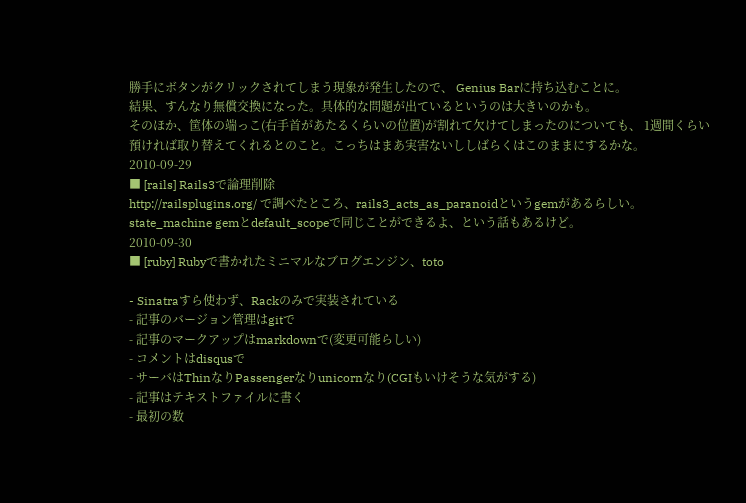勝手にボタンがクリックされてしまう現象が発生したので、 Genius Barに持ち込むことに。
結果、すんなり無償交換になった。具体的な問題が出ているというのは大きいのかも。
そのほか、筐体の端っこ(右手首があたるくらいの位置)が割れて欠けてしまったのについても、 1週間くらい預ければ取り替えてくれるとのこと。こっちはまあ実害ないししばらくはこのままにするかな。
2010-09-29
■ [rails] Rails3で論理削除
http://railsplugins.org/ で調べたところ、rails3_acts_as_paranoidというgemがあるらしい。
state_machine gemとdefault_scopeで同じことができるよ、という話もあるけど。
2010-09-30
■ [ruby] Rubyで書かれたミニマルなブログエンジン、toto

- Sinatraすら使わず、Rackのみで実装されている
- 記事のバージョン管理はgitで
- 記事のマークアップはmarkdownで(変更可能らしい)
- コメントはdisqusで
- サーバはThinなりPassengerなりunicornなり(CGIもいけそうな気がする)
- 記事はテキストファイルに書く
- 最初の数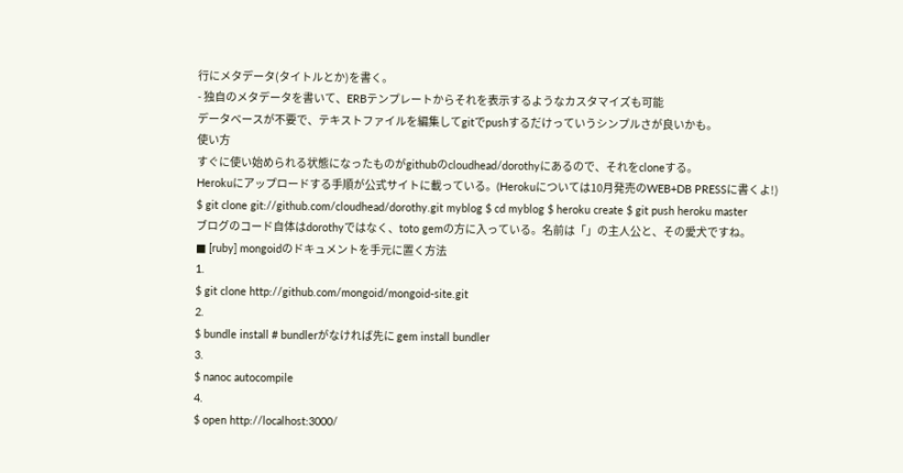行にメタデータ(タイトルとか)を書く。
- 独自のメタデータを書いて、ERBテンプレートからそれを表示するようなカスタマイズも可能
データベースが不要で、テキストファイルを編集してgitでpushするだけっていうシンプルさが良いかも。
使い方
すぐに使い始められる状態になったものがgithubのcloudhead/dorothyにあるので、それをcloneする。
Herokuにアップロードする手順が公式サイトに載っている。(Herokuについては10月発売のWEB+DB PRESSに書くよ!)
$ git clone git://github.com/cloudhead/dorothy.git myblog $ cd myblog $ heroku create $ git push heroku master
ブログのコード自体はdorothyではなく、toto gemの方に入っている。名前は「」の主人公と、その愛犬ですね。
■ [ruby] mongoidのドキュメントを手元に置く方法
1.
$ git clone http://github.com/mongoid/mongoid-site.git
2.
$ bundle install # bundlerがなければ先に gem install bundler
3.
$ nanoc autocompile
4.
$ open http://localhost:3000/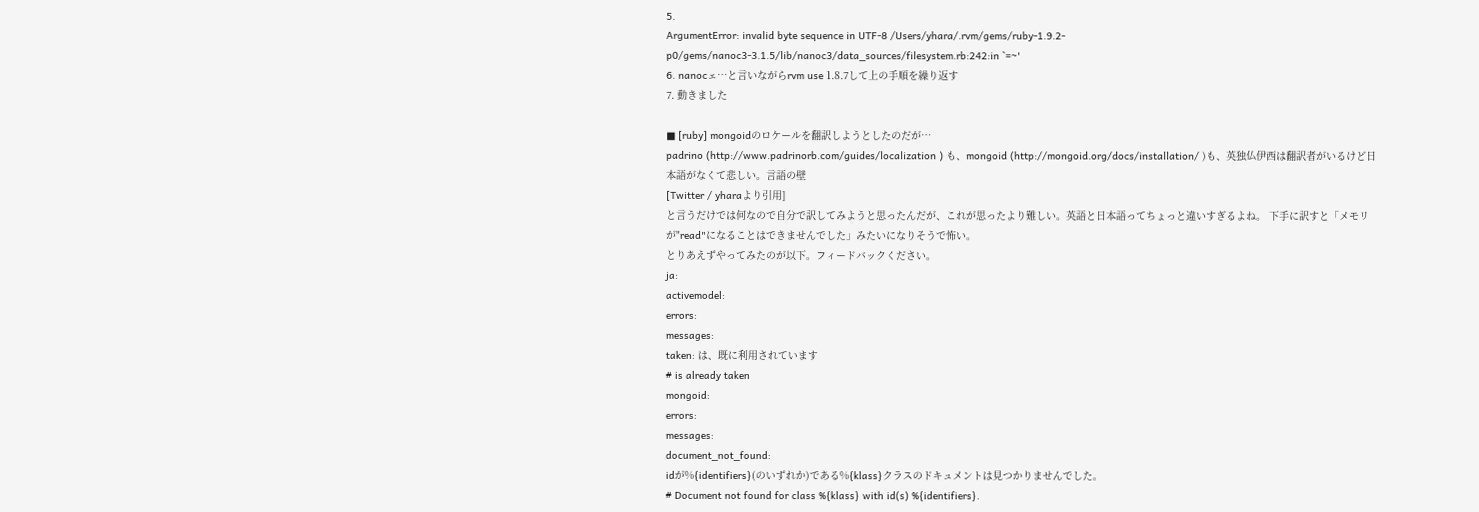5.
ArgumentError: invalid byte sequence in UTF-8 /Users/yhara/.rvm/gems/ruby-1.9.2-p0/gems/nanoc3-3.1.5/lib/nanoc3/data_sources/filesystem.rb:242:in `=~'
6. nanocェ…と言いながらrvm use 1.8.7して上の手順を繰り返す
7. 動きました

■ [ruby] mongoidのロケールを翻訳しようとしたのだが…
padrino (http://www.padrinorb.com/guides/localization ) も、mongoid (http://mongoid.org/docs/installation/ )も、英独仏伊西は翻訳者がいるけど日本語がなくて悲しい。言語の壁
[Twitter / yharaより引用]
と言うだけでは何なので自分で訳してみようと思ったんだが、これが思ったより難しい。英語と日本語ってちょっと違いすぎるよね。 下手に訳すと「メモリが"read"になることはできませんでした」みたいになりそうで怖い。
とりあえずやってみたのが以下。フィードバックください。
ja:
activemodel:
errors:
messages:
taken: は、既に利用されています
# is already taken
mongoid:
errors:
messages:
document_not_found:
idが%{identifiers}(のいずれか)である%{klass}クラスのドキュメントは見つかりませんでした。
# Document not found for class %{klass} with id(s) %{identifiers}.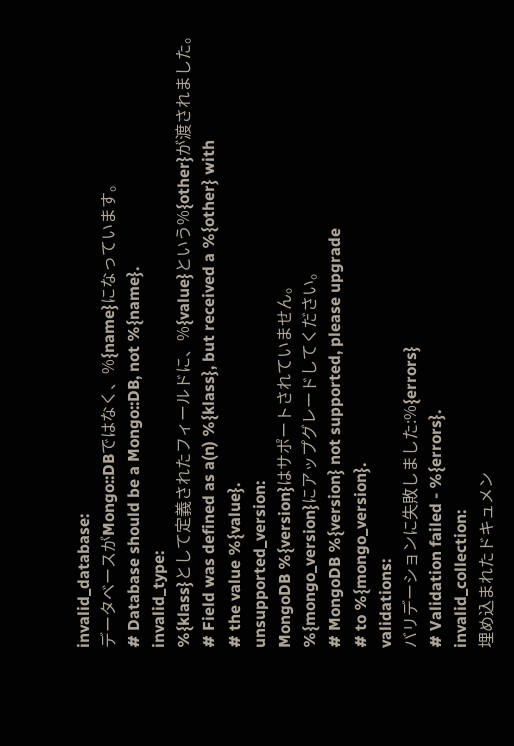invalid_database:
データベースがMongo::DBではなく、%{name}になっています。
# Database should be a Mongo::DB, not %{name}.
invalid_type:
%{klass}として定義されたフィールドに、%{value}という%{other}が渡されました。
# Field was defined as a(n) %{klass}, but received a %{other} with
# the value %{value}.
unsupported_version:
MongoDB %{version}はサポートされていません。
%{mongo_version}にアップグレードしてください。
# MongoDB %{version} not supported, please upgrade
# to %{mongo_version}.
validations:
バリデーションに失敗しました:%{errors}
# Validation failed - %{errors}.
invalid_collection:
埋め込まれたドキュメン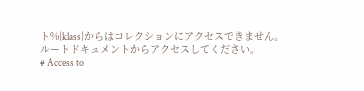ト%{klass}からはコレクションにアクセスできません。
ルートドキュメントからアクセスしてください。
# Access to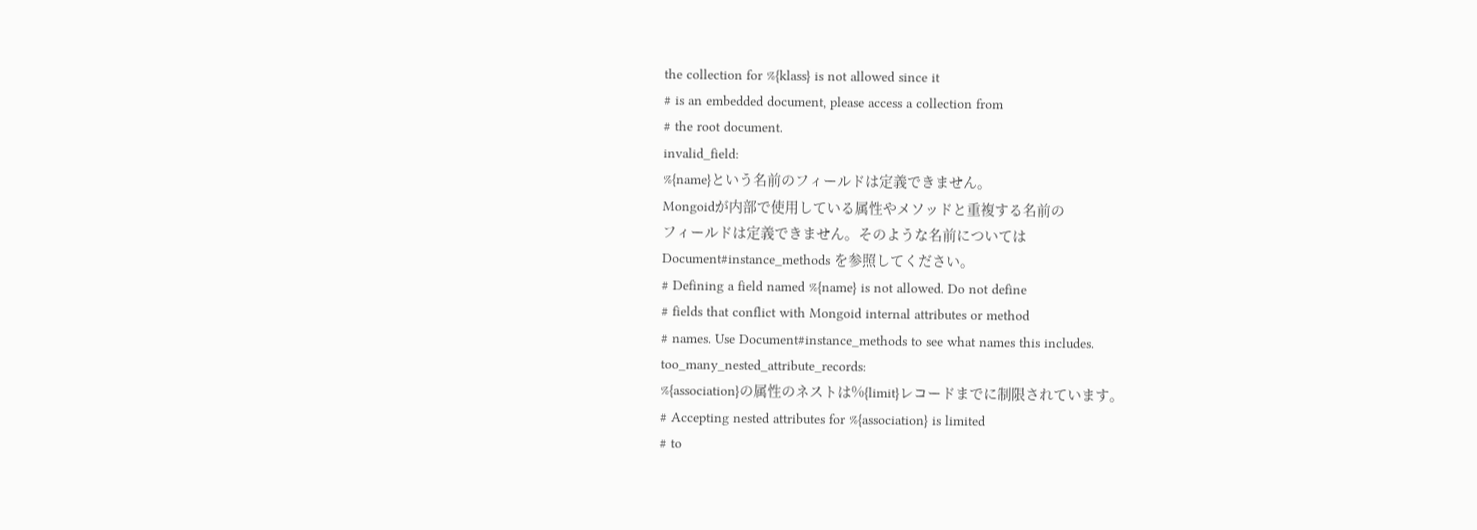the collection for %{klass} is not allowed since it
# is an embedded document, please access a collection from
# the root document.
invalid_field:
%{name}という名前のフィールドは定義できません。
Mongoidが内部で使用している属性やメソッドと重複する名前の
フィールドは定義できません。そのような名前については
Document#instance_methods を参照してください。
# Defining a field named %{name} is not allowed. Do not define
# fields that conflict with Mongoid internal attributes or method
# names. Use Document#instance_methods to see what names this includes.
too_many_nested_attribute_records:
%{association}の属性のネストは%{limit}レコードまでに制限されています。
# Accepting nested attributes for %{association} is limited
# to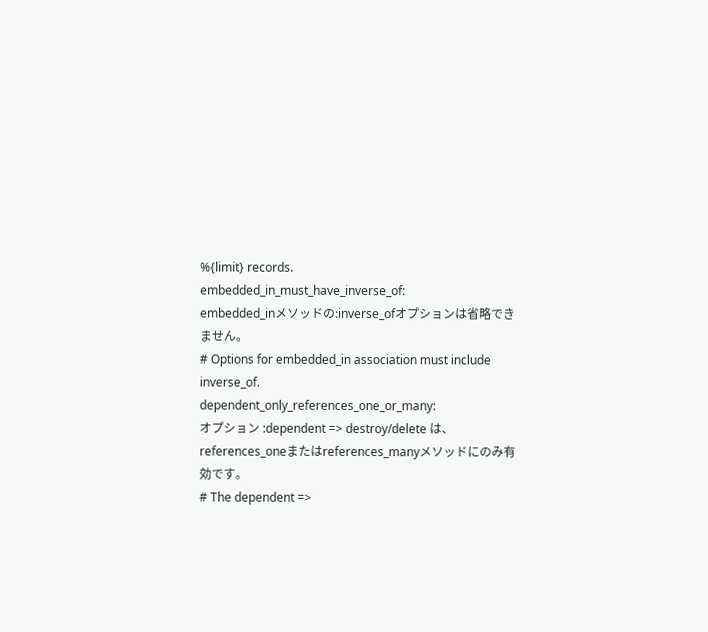%{limit} records.
embedded_in_must_have_inverse_of:
embedded_inメソッドの:inverse_ofオプションは省略できません。
# Options for embedded_in association must include inverse_of.
dependent_only_references_one_or_many:
オプション :dependent => destroy/delete は、
references_oneまたはreferences_manyメソッドにのみ有効です。
# The dependent =>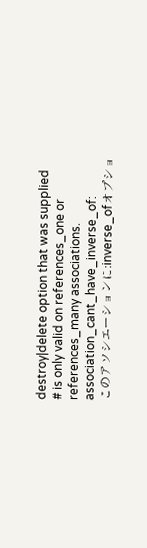destroy|delete option that was supplied
# is only valid on references_one or references_many associations.
association_cant_have_inverse_of:
このアソシエーションに:inverse_ofオプショ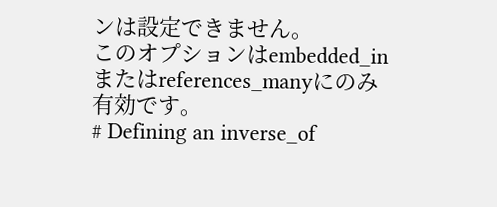ンは設定できません。
このオプションはembedded_inまたはreferences_manyにのみ有効です。
# Defining an inverse_of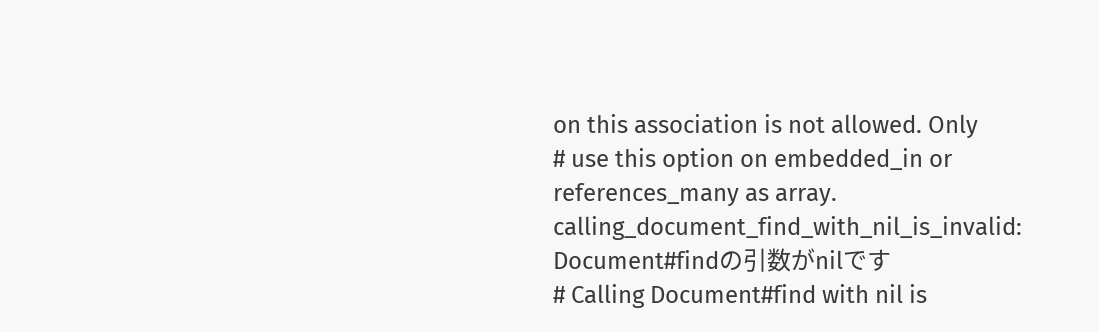on this association is not allowed. Only
# use this option on embedded_in or references_many as array.
calling_document_find_with_nil_is_invalid:
Document#findの引数がnilです
# Calling Document#find with nil is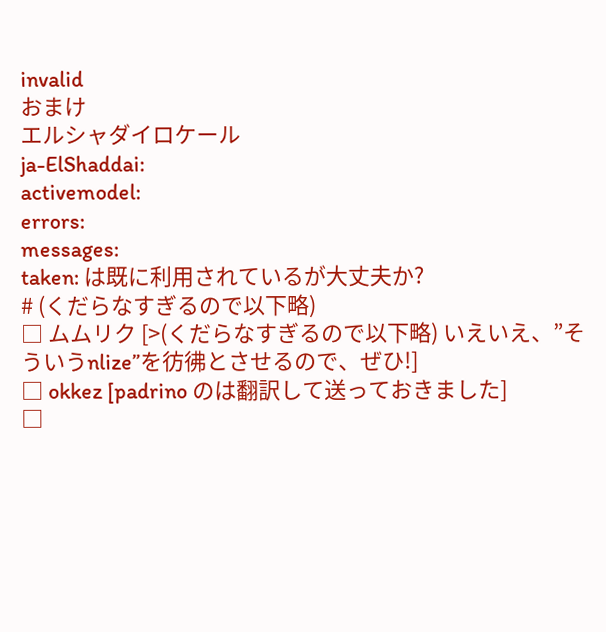invalid
おまけ
エルシャダイロケール
ja-ElShaddai:
activemodel:
errors:
messages:
taken: は既に利用されているが大丈夫か?
# (くだらなすぎるので以下略)
□ ムムリク [>(くだらなすぎるので以下略) いえいえ、”そういうnlize”を彷彿とさせるので、ぜひ!]
□ okkez [padrino のは翻訳して送っておきました]
□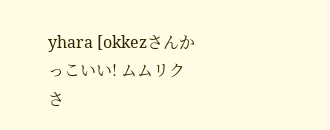yhara [okkezさんかっこいい! ムムリクさ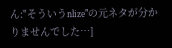ん:"そういうnlize"の元ネタが分かりませんでした…]